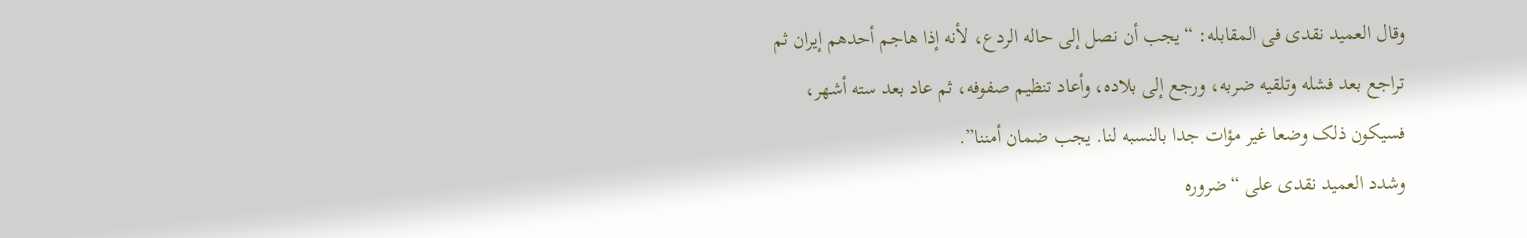وقال العمید نقدی فی المقابله: “یجب أن نصل إلى حاله الردع، لأنه إذا هاجم أحدهم إیران ثم تراجع بعد فشله وتلقیه ضربه، ورجع إلى بلاده، وأعاد تنظیم صفوفه، ثم عاد بعد سته أشهر، فسیکون ذلک وضعا غیر مؤات جدا بالنسبه لنا. یجب ضمان أمننا”.
وشدد العمید نقدی على “ضروره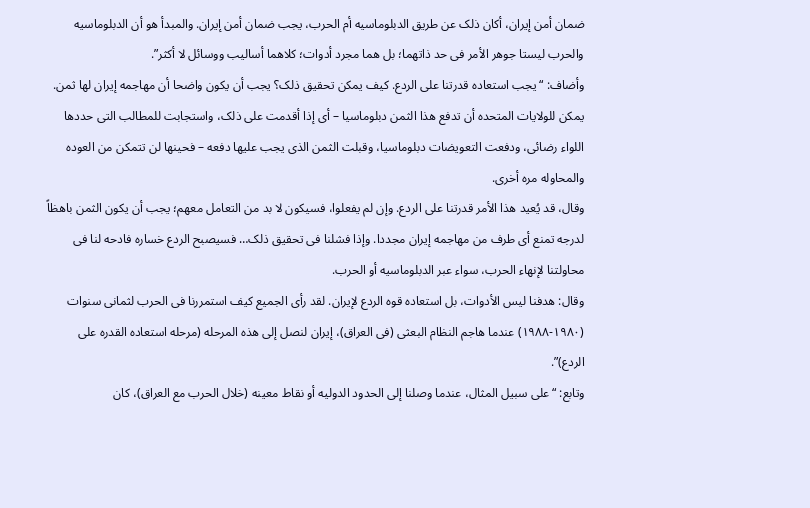ضمان أمن إیران، أکان ذلک عن طریق الدبلوماسیه أم الحرب، یجب ضمان أمن إیران. والمبدأ هو أن الدبلوماسیه والحرب لیستا جوهر الأمر فی حد ذاتهما؛ بل هما مجرد أدوات؛ کلاهما أسالیب ووسائل لا أکثر”.
وأضاف: “یجب استعاده قدرتنا على الردع. کیف یمکن تحقیق ذلک؟ یجب أن یکون واضحا أن مهاجمه إیران لها ثمن. یمکن للولایات المتحده أن تدفع هذا الثمن دبلوماسیا – أی إذا أقدمت على ذلک، واستجابت للمطالب التی حددها اللواء رضائی، ودفعت التعویضات دبلوماسیا، وقبلت الثمن الذی یجب علیها دفعه – فحینها لن تتمکن من العوده والمحاوله مره أخرى.
وقال، قد یُعید هذا الأمر قدرتنا على الردع. وإن لم یفعلوا، فسیکون لا بد من التعامل معهم؛ یجب أن یکون الثمن باهظاً لدرجه تمنع أی طرف من مهاجمه إیران مجددا. وإذا فشلنا فی تحقیق ذلک… فسیصبح الردع خساره فادحه لنا فی محاولتنا لإنهاء الحرب، سواء عبر الدبلوماسیه أو الحرب.
وقال: هدفنا لیس الأدوات، بل استعاده قوه الردع لإیران. لقد رأى الجمیع کیف استمررنا فی الحرب لثمانی سنوات (۱۹۸۰-۱۹۸۸) عندما هاجم النظام البعثی (فی العراق)، إیران لنصل إلى هذه المرحله (مرحله استعاده القدره على الردع)”.
وتابع: “على سبیل المثال، عندما وصلنا إلى الحدود الدولیه أو نقاط معینه (خلال الحرب مع العراق)، کان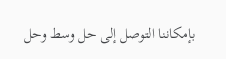بإمکاننا التوصل إلى حل وسط وحل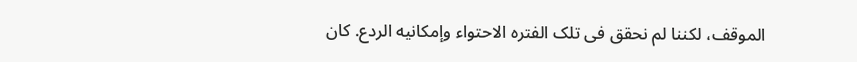الموقف، لکننا لم نحقق فی تلک الفتره الاحتواء وإمکانیه الردع. کان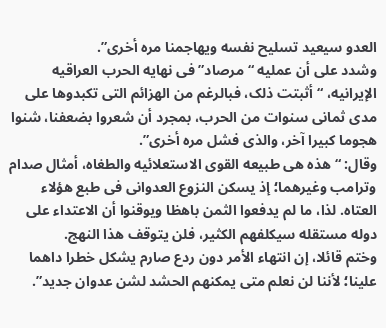العدو سیعید تسلیح نفسه ویهاجمنا مره أخرى”.
وشدد على أن عملیه “مرصاد” فی نهایه الحرب العراقیه الإیرانیه، “أثبتت ذلک، فبالرغم من الهزائم التی تکبدوها على مدى ثمانی سنوات من الحرب، بمجرد أن شعروا بضعفنا، شنوا هجوما کبیرا آخر، والذی فشل مره أخرى”.
وقال: “هذه هی طبیعه القوى الاستعلائیه والطغاه، أمثال صدام وترامب وغیرهما؛ إذ یسکن النزوع العدوانی فی طبع هؤلاء العتاه. لذا، ما لم یدفعوا الثمن باهظا ویوقنوا أن الاعتداء على دوله مستقله سیکلفهم الکثیر، فلن یتوقف هذا النهج.
وختم قائلا، إن انتهاء الأمر دون ردع صارم یشکل خطرا داهما علینا؛ لأننا لن نعلم متى یمکنهم الحشد لشن عدوان جدید”.